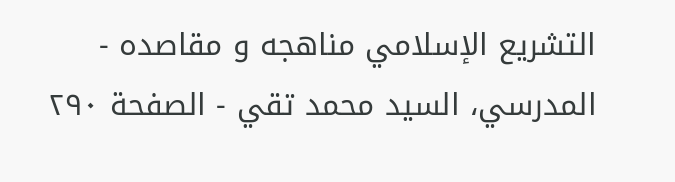التشريع الإسلامي مناهجه و مقاصده - المدرسي، السيد محمد تقي - الصفحة ٢٩٠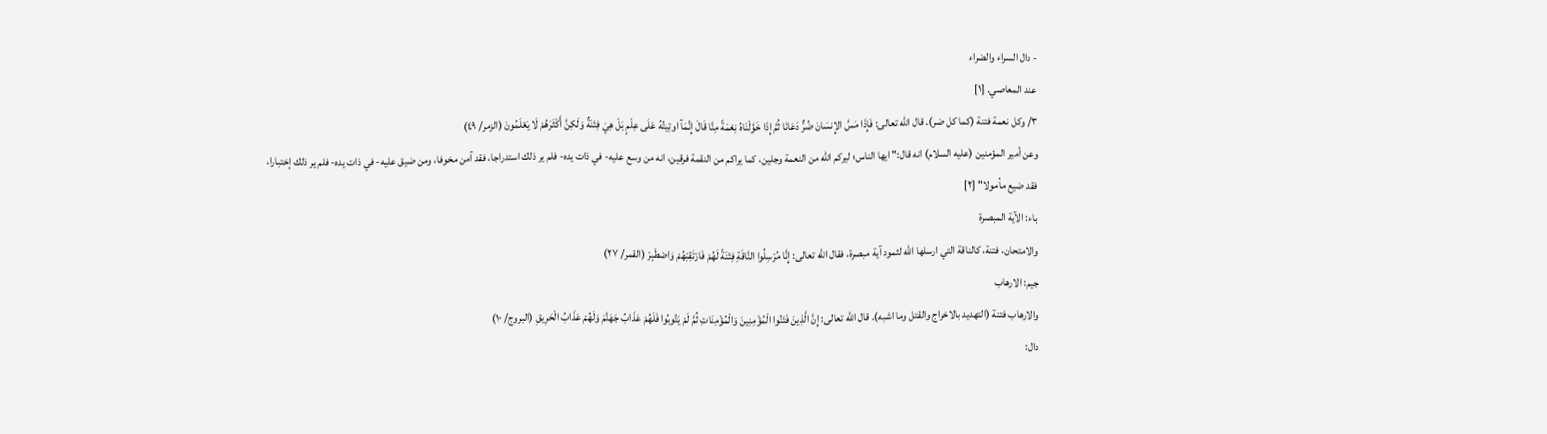- دال السراء والضراء
عند المعاصي. [١]
٣/ وكل نعمة فتنة (كما كل ضر). قال الله تعالى: فَإِذَا مَسَّ الإِنسَانَ ضُرٌّ دَعَانَا ثُمَّ إِذَا خَوَّلْنَاهُ نِعْمَةً مِنَّا قَالَ إِنَّمَآ اوتِيتُهُ عَلَى عِلْمٍ بَلْ هِيَ فِتْنَةٌ وَلَكِنَّ أَكْثَرَهُمْ لَا يَعْلَمُونَ (الزمر/ ٤٩)
وعن أمير المؤمنين (عليه السلام) انه قال:" ايها الناس؛ ليركم الله من النعمة وجلين، كما يراكم من النقمة فرقين، انه من وسع عليه- في ذات يده- فلم ير ذلك استدراجا، فقد آمن مخوفا، ومن ضيق عليه- في ذات يده- فلم ير ذلك إختبارا، فقد ضيع مأمولا" [٢]
باء: الآية المبصرة
والامتحان، فتنة، كالناقة التي ارسلها الله لثمود آية مبصرة، فقال الله تعالى: إِنَّا مُرْسِلُوا النَّاقَةِ فِتْنَةً لَهُمْ فَارْتَقِبْهُمْ وَاصْطَبِرْ (القمر/ ٢٧)
جيم: الارهاب
والارهاب فتنة (التهديد بالاخراج والقتل وما اشبه). قال الله تعالى: إِنَّ الَّذِينَ فَتَنُوا الْمُؤْمِنِينَ وَالْمُؤْمِنَاتِ ثُمَّ لَمْ يَتُوبُوا فَلَهُمْ عَذَابُ جَهَنَّمَ وَلَهُمْ عَذَابُ الْحَرِيقِ (البروج/ ١٠)
دال: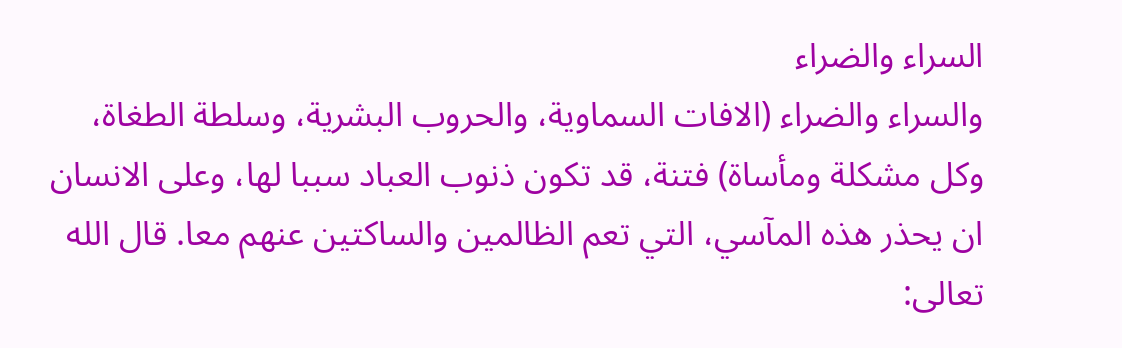السراء والضراء
والسراء والضراء (الافات السماوية، والحروب البشرية، وسلطة الطغاة، وكل مشكلة ومأساة) فتنة، قد تكون ذنوب العباد سببا لها، وعلى الانسان ان يحذر هذه المآسي، التي تعم الظالمين والساكتين عنهم معا. قال الله تعالى: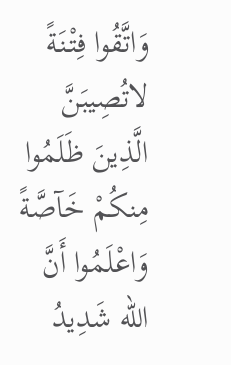وَاتَّقُوا فِتْنَةً لاتُصِيبَنَّ الَّذِينَ ظَلَمُوا مِنكُمْ خَآصَّةً وَاعْلَمُوا أَنَّ الله شَدِيدُ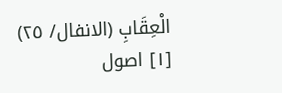الْعِقَابِ (الانفال/ ٢٥)
[١] اصول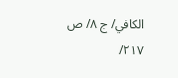الكافي/ ج ٨/ ص ٢١٧/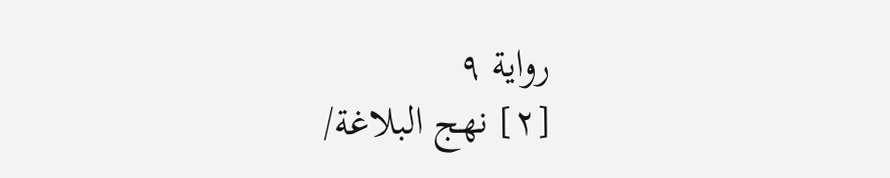رواية ٩
[٢] نهج البلاغة/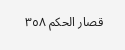قصار الحكم ٣٥٨